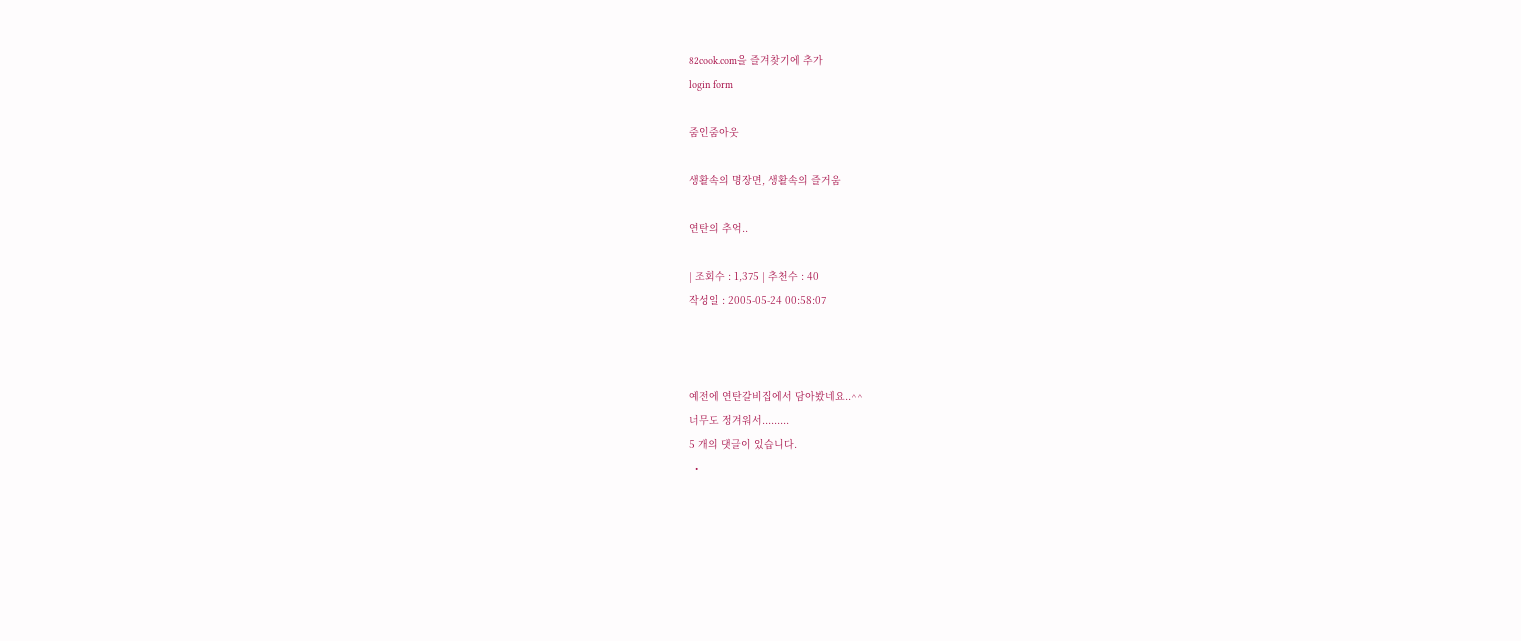82cook.com을 즐겨찾기에 추가
login form

줌인줌아웃

생활속의 명장면, 생활속의 즐거움

연탄의 추억..

| 조회수 : 1,375 | 추천수 : 40
작성일 : 2005-05-24 00:58:07



예전에 연탄갈비집에서 담아봤네요..^^
너무도 정겨워서.........
5 개의 댓글이 있습니다.
  •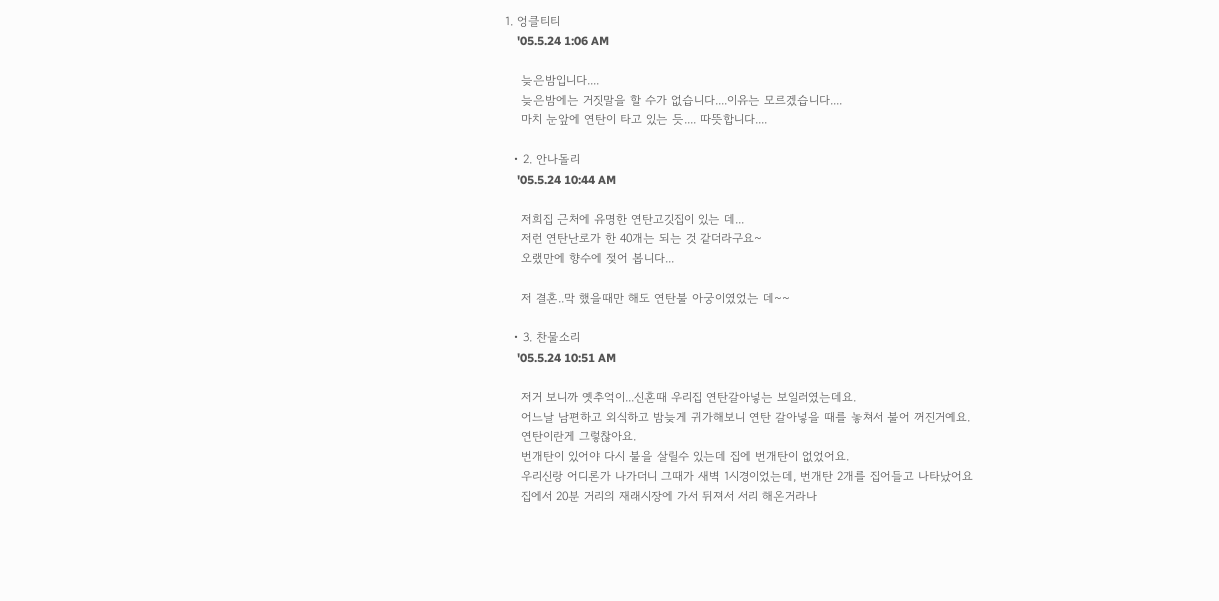1. 엉클티티
    '05.5.24 1:06 AM

    늦은밤입니다....
    늦은밤에는 거짓말을 할 수가 없습니다....이유는 모르겠습니다....
    마치 눈앞에 연탄이 타고 있는 듯.... 따뜻합니다....

  • 2. 안나돌리
    '05.5.24 10:44 AM

    저희집 근처에 유명한 연탄고깃집이 있는 데...
    저런 연탄난로가 한 40개는 되는 것 같더라구요~
    오랬만에 향수에 젖어 봅니다...

    저 결혼..막 했을때만 해도 연탄불 아궁이였었는 데~~

  • 3. 찬물소리
    '05.5.24 10:51 AM

    저거 보니까 옛추억이...신혼때 우리집 연탄갈아넣는 보일러였는데요.
    어느날 남편하고 외식하고 밤늦게 귀가해보니 연탄 갈아넣을 때를 놓쳐서 불어 꺼진거예요.
    연탄이란게 그렇찮아요.
    번개탄이 있어야 다시 불을 살릴수 있는데 집에 번개탄이 없었어요.
    우리신랑 어디론가 나가더니 그때가 새벽 1시경이었는데, 번개탄 2개를 집어들고 나타났어요
    집에서 20분 거리의 재래시장에 가서 뒤져서 서리 해온거라나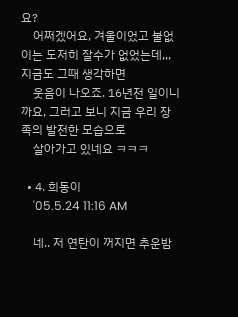요?
    어쩌겠어요, 겨울이었고 불없이는 도저히 잘수가 없었는데,,, 지금도 그때 생각하면
    웃음이 나오죠. 16년전 일이니까요, 그러고 보니 지금 우리 장족의 발전한 모습으로
    살아가고 있네요 ㅋㅋㅋ

  • 4. 희동이
    '05.5.24 11:16 AM

    네.. 저 연탄이 꺼지면 추운밤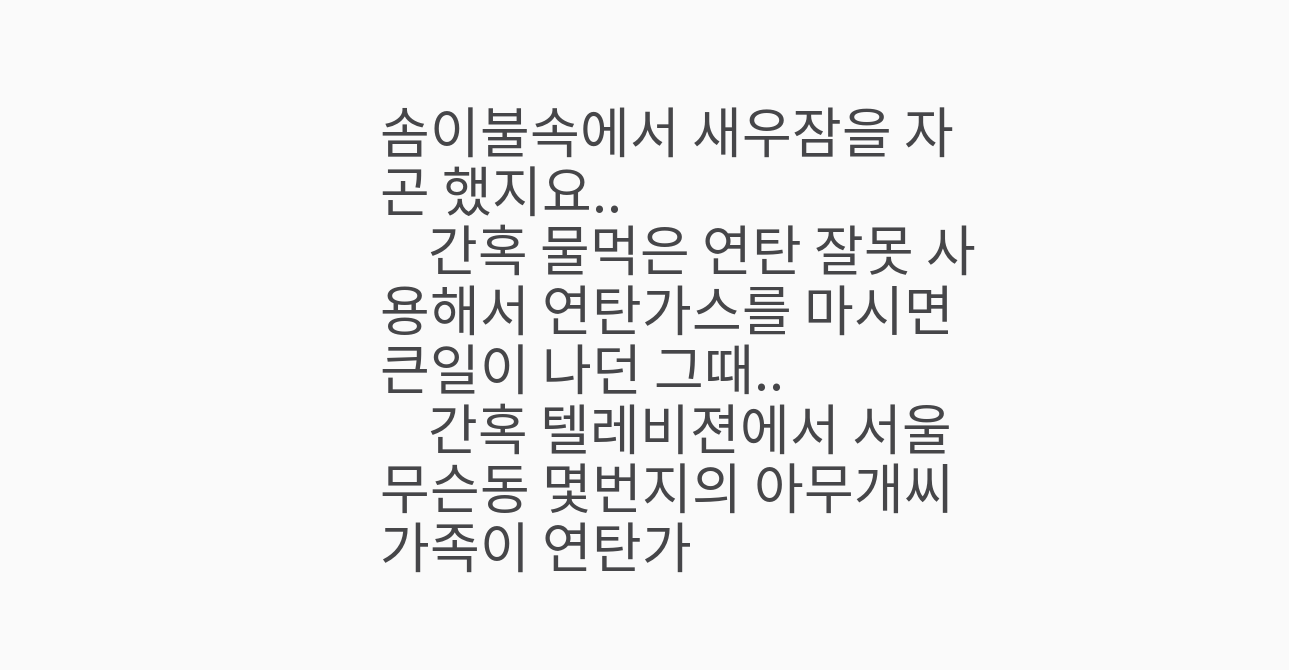솜이불속에서 새우잠을 자곤 했지요..
    간혹 물먹은 연탄 잘못 사용해서 연탄가스를 마시면 큰일이 나던 그때..
    간혹 텔레비젼에서 서울 무슨동 몇번지의 아무개씨 가족이 연탄가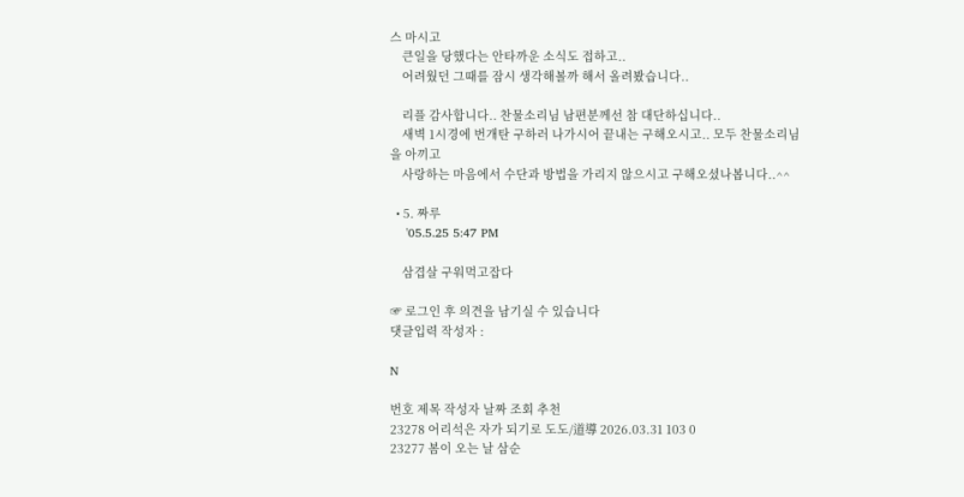스 마시고
    큰일을 당했다는 안타까운 소식도 접하고..
    어려웠던 그때를 잠시 생각해볼까 해서 올려봤습니다..

    리플 감사합니다.. 찬물소리님 남편분께선 참 대단하십니다..
    새벽 1시경에 번개탄 구하러 나가시어 끝내는 구해오시고.. 모두 찬물소리님을 아끼고
    사랑하는 마음에서 수단과 방법을 가리지 않으시고 구해오셨나봅니다..^^

  • 5. 짜루
    '05.5.25 5:47 PM

    삼겹살 구워먹고잡다

☞ 로그인 후 의견을 남기실 수 있습니다
댓글입력 작성자 :

N

번호 제목 작성자 날짜 조회 추천
23278 어리석은 자가 되기로 도도/道導 2026.03.31 103 0
23277 봄이 오는 날 삼순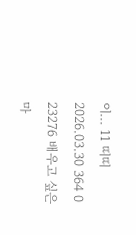이... 11 띠띠 2026.03.30 364 0
23276 배우고 싶은 마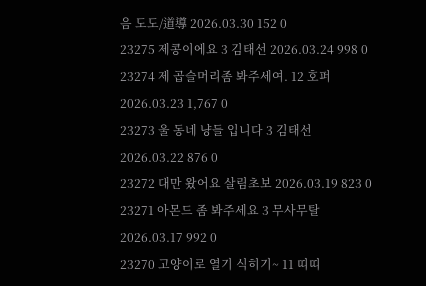음 도도/道導 2026.03.30 152 0
23275 제콩이에요 3 김태선 2026.03.24 998 0
23274 제 곱슬머리좀 봐주세여. 12 호퍼 2026.03.23 1,767 0
23273 울 동네 냥들 입니다 3 김태선 2026.03.22 876 0
23272 대만 왔어요 살림초보 2026.03.19 823 0
23271 아몬드 좀 봐주세요 3 무사무탈 2026.03.17 992 0
23270 고양이로 열기 식히기~ 11 띠띠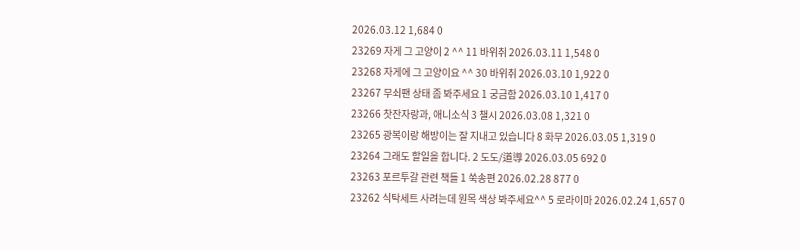2026.03.12 1,684 0
23269 자게 그 고양이 2 ^^ 11 바위취 2026.03.11 1,548 0
23268 자게에 그 고양이요 ^^ 30 바위취 2026.03.10 1,922 0
23267 무쇠팬 상태 좀 봐주세요 1 궁금함 2026.03.10 1,417 0
23266 찻잔자랑과, 애니소식 3 챌시 2026.03.08 1,321 0
23265 광복이랑 해방이는 잘 지내고 있습니다 8 화무 2026.03.05 1,319 0
23264 그래도 할일을 합니다. 2 도도/道導 2026.03.05 692 0
23263 포르투갈 관련 책들 1 쑥송편 2026.02.28 877 0
23262 식탁세트 사려는데 원목 색상 봐주세요^^ 5 로라이마 2026.02.24 1,657 0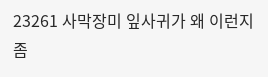23261 사막장미 잎사귀가 왜 이런지 좀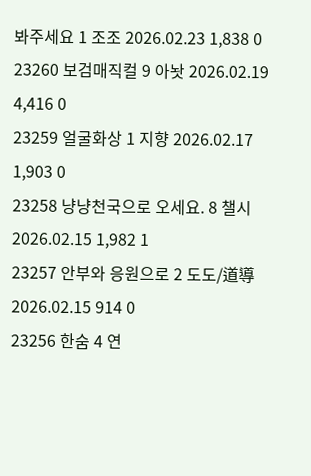봐주세요 1 조조 2026.02.23 1,838 0
23260 보검매직컬 9 아놧 2026.02.19 4,416 0
23259 얼굴화상 1 지향 2026.02.17 1,903 0
23258 냥냥천국으로 오세요. 8 챌시 2026.02.15 1,982 1
23257 안부와 응원으로 2 도도/道導 2026.02.15 914 0
23256 한숨 4 연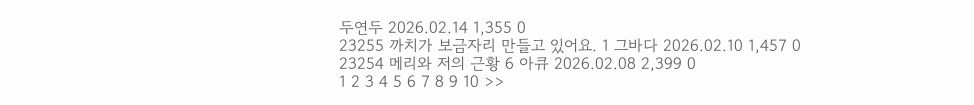두연두 2026.02.14 1,355 0
23255 까치가 보금자리 만들고 있어요. 1 그바다 2026.02.10 1,457 0
23254 메리와 저의 근황 6 아큐 2026.02.08 2,399 0
1 2 3 4 5 6 7 8 9 10 >>